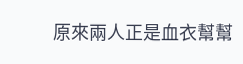原來兩人正是血衣幫幫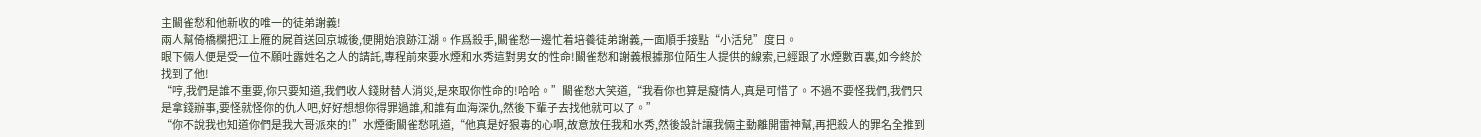主闞雀愁和他新收的唯一的徒弟謝義!
兩人幫倚橋欄把江上雁的屍首送回京城後,便開始浪跡江湖。作爲殺手,闞雀愁一邊忙着培養徒弟謝義,一面順手接點“小活兒”度日。
眼下倆人便是受一位不願吐露姓名之人的請託,專程前來要水煙和水秀這對男女的性命!闞雀愁和謝義根據那位陌生人提供的線索,已經跟了水煙數百裏,如今終於找到了他!
“哼,我們是誰不重要,你只要知道,我們收人錢財替人消災,是來取你性命的!哈哈。”闞雀愁大笑道,“我看你也算是癡情人,真是可惜了。不過不要怪我們,我們只是拿錢辦事,要怪就怪你的仇人吧,好好想想你得罪過誰,和誰有血海深仇,然後下輩子去找他就可以了。”
“你不說我也知道你們是我大哥派來的!”水煙衝闞雀愁吼道,“他真是好狠毒的心啊,故意放任我和水秀,然後設計讓我倆主動離開雷神幫,再把殺人的罪名全推到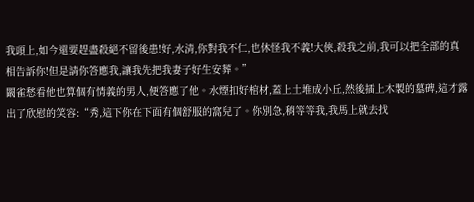我頭上,如今還要趕盡殺絕不留後患!好,水清,你對我不仁,也休怪我不義!大俠,殺我之前,我可以把全部的真相告訴你!但是請你答應我,讓我先把我妻子好生安葬。”
闞雀愁看他也算個有情義的男人,便答應了他。水煙扣好棺材,蓋上土堆成小丘,然後插上木製的墓碑,這才露出了欣慰的笑容:“秀,這下你在下面有個舒服的窩兒了。你別急,稍等等我,我馬上就去找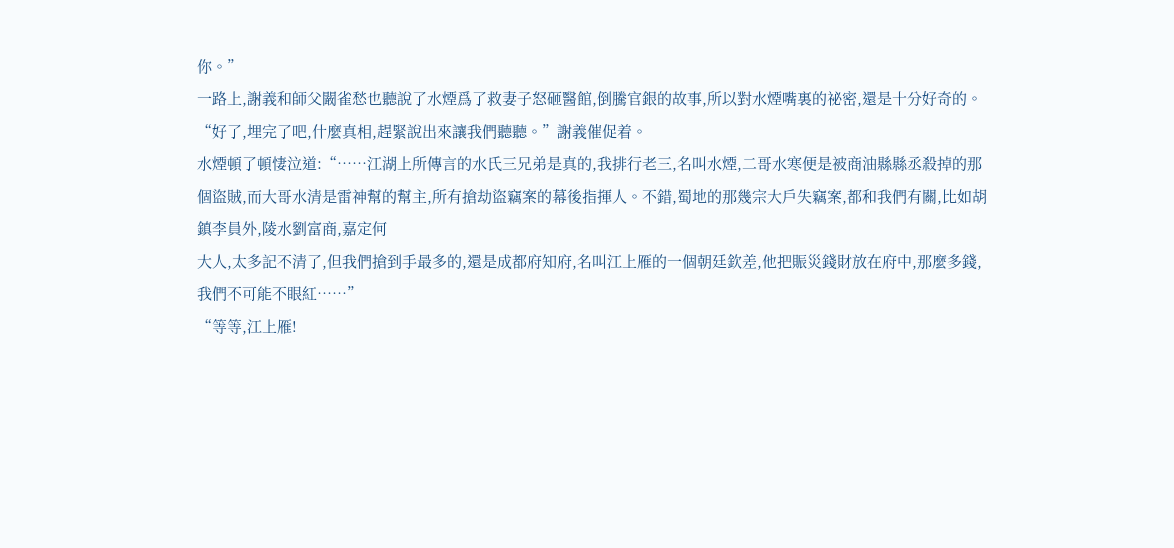你。”
一路上,謝義和師父闞雀愁也聽說了水煙爲了救妻子怒砸醫館,倒騰官銀的故事,所以對水煙嘴裏的祕密,還是十分好奇的。“好了,埋完了吧,什麼真相,趕緊說出來讓我們聽聽。”謝義催促着。
水煙頓了頓悽泣道:“……江湖上所傳言的水氏三兄弟是真的,我排行老三,名叫水煙,二哥水寒便是被商油縣縣丞殺掉的那個盜賊,而大哥水清是雷神幫的幫主,所有搶劫盜竊案的幕後指揮人。不錯,蜀地的那幾宗大戶失竊案,都和我們有關,比如胡鎮李員外,陵水劉富商,嘉定何
大人,太多記不清了,但我們搶到手最多的,還是成都府知府,名叫江上雁的一個朝廷欽差,他把賑災錢財放在府中,那麼多錢,我們不可能不眼紅……”
“等等,江上雁!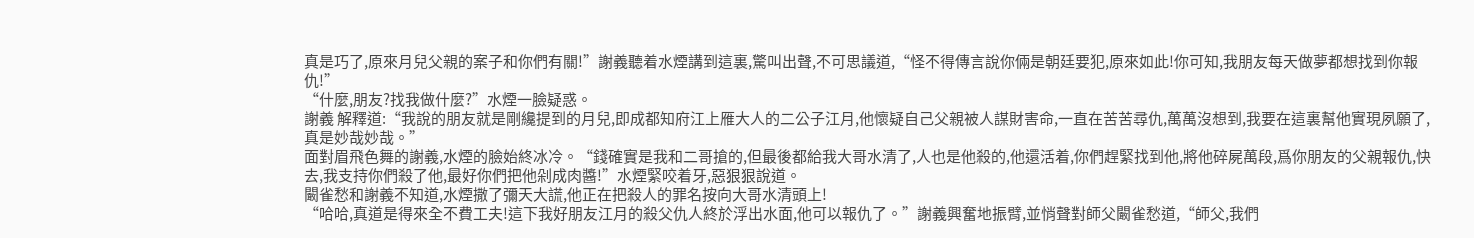真是巧了,原來月兒父親的案子和你們有關!”謝義聽着水煙講到這裏,驚叫出聲,不可思議道,“怪不得傳言說你倆是朝廷要犯,原來如此!你可知,我朋友每天做夢都想找到你報仇!”
“什麼,朋友?找我做什麼?”水煙一臉疑惑。
謝義 解釋道:“我說的朋友就是剛纔提到的月兒,即成都知府江上雁大人的二公子江月,他懷疑自己父親被人謀財害命,一直在苦苦尋仇,萬萬沒想到,我要在這裏幫他實現夙願了,真是妙哉妙哉。”
面對眉飛色舞的謝義,水煙的臉始終冰冷。“錢確實是我和二哥搶的,但最後都給我大哥水清了,人也是他殺的,他還活着,你們趕緊找到他,將他碎屍萬段,爲你朋友的父親報仇,快去,我支持你們殺了他,最好你們把他剁成肉醬!”水煙緊咬着牙,惡狠狠說道。
闞雀愁和謝義不知道,水煙撒了彌天大謊,他正在把殺人的罪名按向大哥水清頭上!
“哈哈,真道是得來全不費工夫!這下我好朋友江月的殺父仇人終於浮出水面,他可以報仇了。”謝義興奮地振臂,並悄聲對師父闞雀愁道,“師父,我們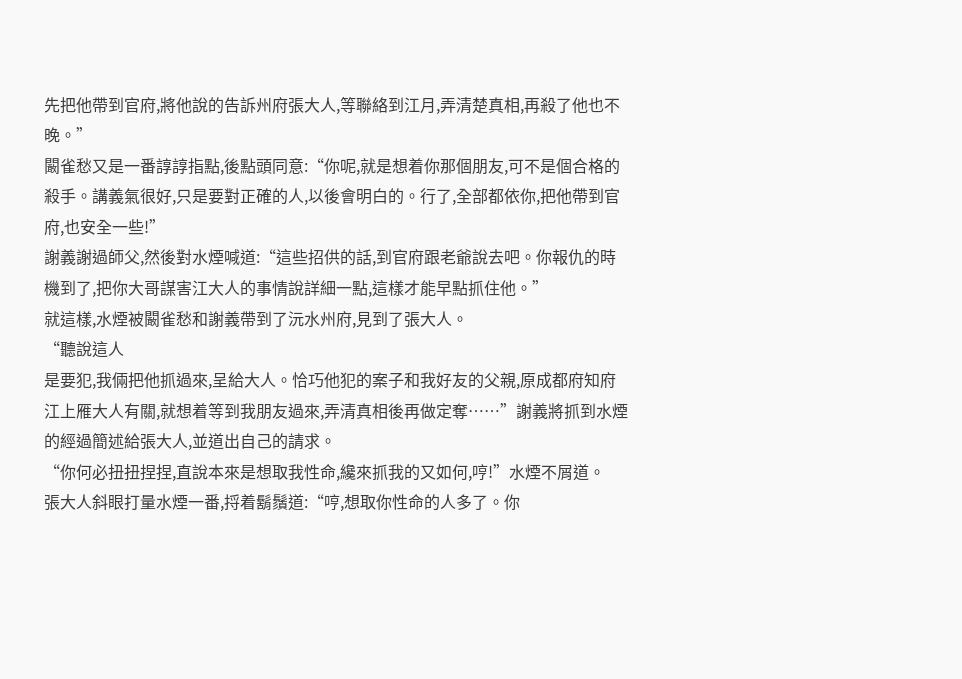先把他帶到官府,將他說的告訴州府張大人,等聯絡到江月,弄清楚真相,再殺了他也不晚。”
闞雀愁又是一番諄諄指點,後點頭同意:“你呢,就是想着你那個朋友,可不是個合格的殺手。講義氣很好,只是要對正確的人,以後會明白的。行了,全部都依你,把他帶到官府,也安全一些!”
謝義謝過師父,然後對水煙喊道:“這些招供的話,到官府跟老爺說去吧。你報仇的時機到了,把你大哥謀害江大人的事情說詳細一點,這樣才能早點抓住他。”
就這樣,水煙被闞雀愁和謝義帶到了沅水州府,見到了張大人。
“聽說這人
是要犯,我倆把他抓過來,呈給大人。恰巧他犯的案子和我好友的父親,原成都府知府江上雁大人有關,就想着等到我朋友過來,弄清真相後再做定奪……”謝義將抓到水煙的經過簡述給張大人,並道出自己的請求。
“你何必扭扭捏捏,直說本來是想取我性命,纔來抓我的又如何,哼!”水煙不屑道。
張大人斜眼打量水煙一番,捋着鬍鬚道:“哼,想取你性命的人多了。你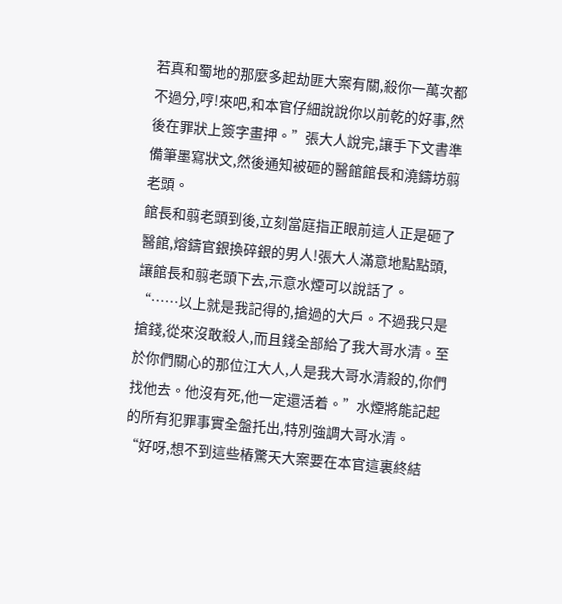若真和蜀地的那麼多起劫匪大案有關,殺你一萬次都不過分,哼!來吧,和本官仔細說說你以前乾的好事,然後在罪狀上簽字畫押。”張大人說完,讓手下文書準備筆墨寫狀文,然後通知被砸的醫館館長和澆鑄坊翦老頭。
館長和翦老頭到後,立刻當庭指正眼前這人正是砸了醫館,熔鑄官銀換碎銀的男人!張大人滿意地點點頭,讓館長和翦老頭下去,示意水煙可以說話了。
“……以上就是我記得的,搶過的大戶。不過我只是搶錢,從來沒敢殺人,而且錢全部給了我大哥水清。至於你們關心的那位江大人,人是我大哥水清殺的,你們找他去。他沒有死,他一定還活着。”水煙將能記起的所有犯罪事實全盤托出,特別強調大哥水清。
“好呀,想不到這些樁驚天大案要在本官這裏終結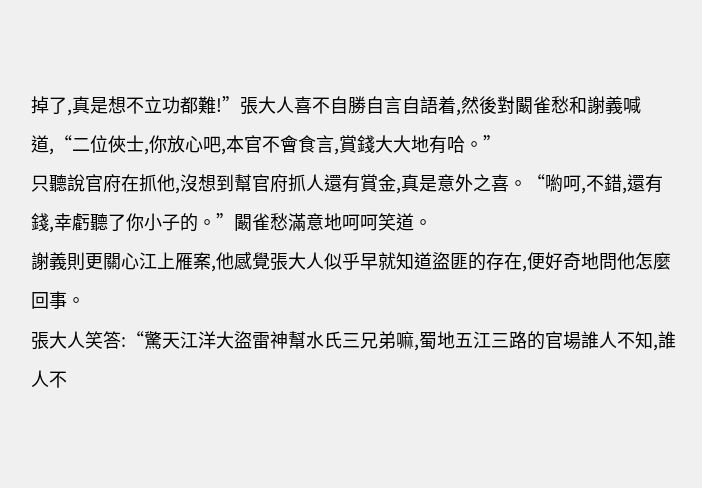掉了,真是想不立功都難!”張大人喜不自勝自言自語着,然後對闞雀愁和謝義喊道,“二位俠士,你放心吧,本官不會食言,賞錢大大地有哈。”
只聽說官府在抓他,沒想到幫官府抓人還有賞金,真是意外之喜。“喲呵,不錯,還有錢,幸虧聽了你小子的。”闞雀愁滿意地呵呵笑道。
謝義則更關心江上雁案,他感覺張大人似乎早就知道盜匪的存在,便好奇地問他怎麼回事。
張大人笑答:“驚天江洋大盜雷神幫水氏三兄弟嘛,蜀地五江三路的官場誰人不知,誰人不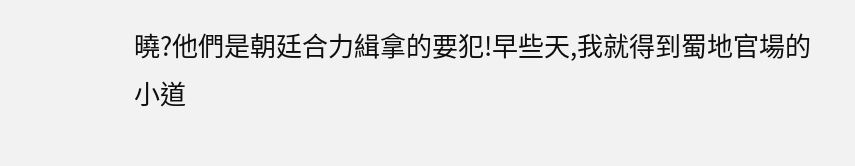曉?他們是朝廷合力緝拿的要犯!早些天,我就得到蜀地官場的小道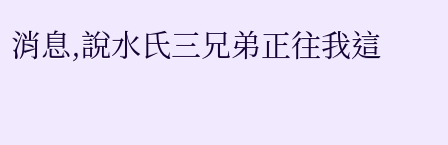消息,說水氏三兄弟正往我這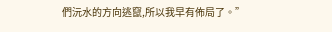們沅水的方向逃竄,所以我早有佈局了。”